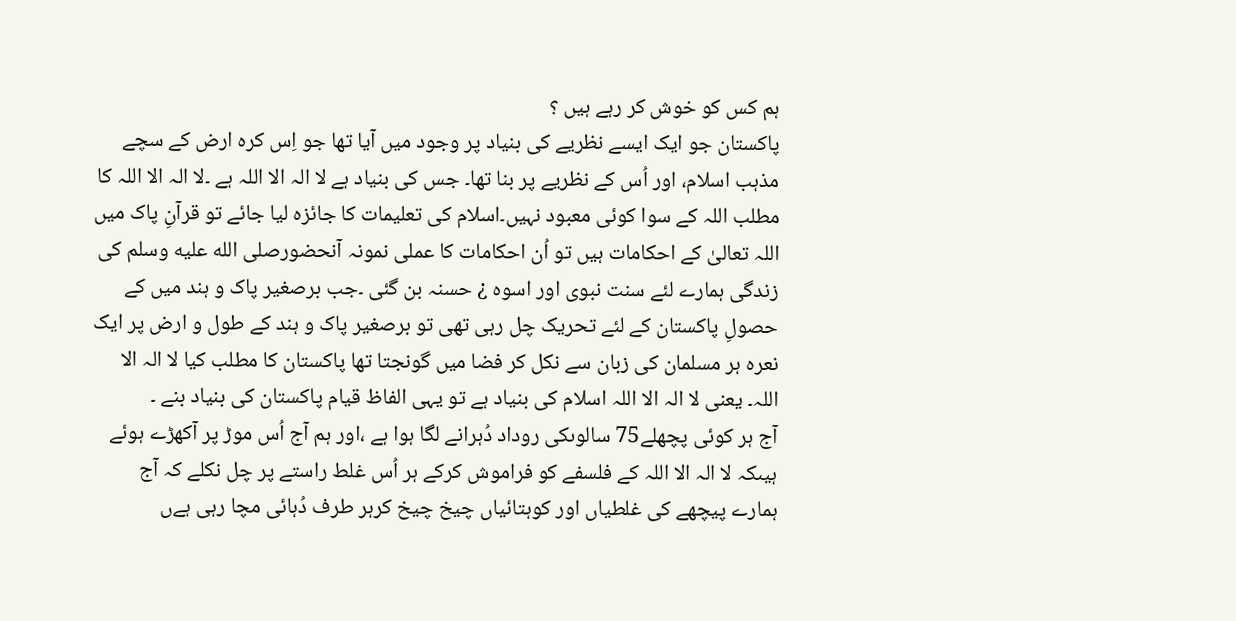ہم کس کو خوش کر رہے ہیں ؟
پاکستان جو ایک ایسے نظریے کی بنیاد پر وجود میں آیا تھا جو اِس کرہ ارض کے سچے مذہب اسلام، اور اُس کے نظریے پر بنا تھا۔ جس کی بنیاد ہے لا الہ الا اللہ ہے ۔لا الہ الا اللہ کا مطلب اللہ کے سوا کوئی معبود نہیں۔اسلام کی تعلیمات کا جائزہ لیا جائے تو قرآنِ پاک میں اللہ تعالیٰ کے احکامات ہیں تو اُن احکامات کا عملی نمونہ آنحضورصلى الله عليه وسلم کی زندگی ہمارے لئے سنت نبوی اور اسوہ ¿ حسنہ بن گئی ۔جب برصغیر پاک و ہند میں کے حصولِ پاکستان کے لئے تحریک چل رہی تھی تو برصغیر پاک و ہند کے طول و ارض پر ایک نعرہ ہر مسلمان کی زبان سے نکل کر فضا میں گونجتا تھا پاکستان کا مطلب کیا لا الہ الا اللہ۔ یعنی لا الہ الا اللہ اسلام کی بنیاد ہے تو یہی الفاظ قیام پاکستان کی بنیاد بنے ۔
آج ہر کوئی پچھلے75 سالوںکی روداد دُہرانے لگا ہوا ہے ،اور ہم آج اُس موڑ پر آکھڑے ہوئے ہیںکہ لا الہ الا اللہ کے فلسفے کو فراموش کرکے ہر اُس غلط راستے پر چل نکلے کہ آج ہمارے پیچھے کی غلطیاں اور کوہتائیاں چیخ چیخ کرہر طرف دُہائی مچا رہی ہےں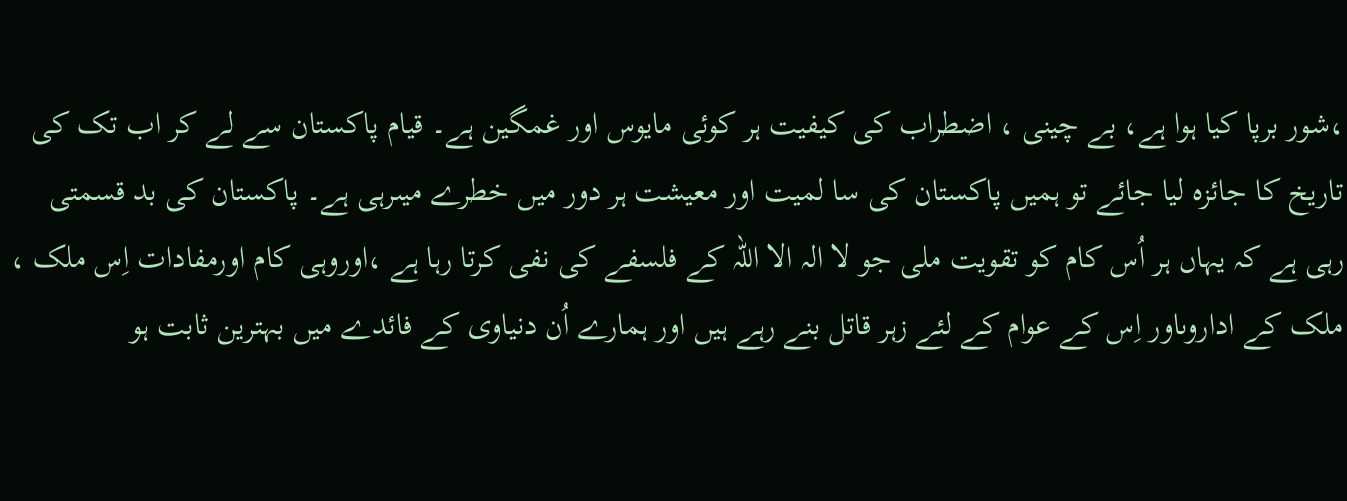،شور برپا کیا ہوا ہے، بے چینی ، اضطراب کی کیفیت ہر کوئی مایوس اور غمگین ہے۔ قیام پاکستان سے لے کر اب تک کی تاریخ کا جائزہ لیا جائے تو ہمیں پاکستان کی سا لمیت اور معیشت ہر دور میں خطرے میںرہی ہے۔ پاکستان کی بد قسمتی رہی ہے کہ یہاں ہر اُس کام کو تقویت ملی جو لا الہ الا اللہ کے فلسفے کی نفی کرتا رہا ہے ،اوروہی کام اورمفادات اِس ملک ، ملک کے اداروںاور اِس کے عوام کے لئے زہر قاتل بنے رہے ہیں اور ہمارے اُن دنیاوی کے فائدے میں بہترین ثابت ہو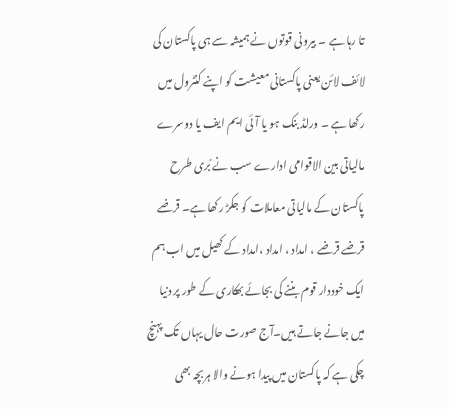تا رہا ہے ۔ بیرونی قوتوں نے ہمیشہ سے ہی پاکستان کی لائف لائن یعنی پاکستانی معیشت کو اپنے کنٹرول میں رکھا ہے ۔ ورلڈ بنک ہو یا آئی ایم ایف یا دوسرے مالیاتی بین الاقوامی ادارے سب نے بُری طرح پاکستان کے مالیاتی معاملات کو جکڑ رکھا ہے۔ قرضے قرضے قرضے ، امداد ، امداد ،امداد کے کھیل میں اب ہم ایک خوددار قوم بننے کی بجائے بھکاری کے طور پر دنیا میں جانے جاتے ہیں۔آج صورت حال یہاں تک پہنچ چکی ہے کہ پاکستان میں پیدا ہونے والا ہربچہ بھی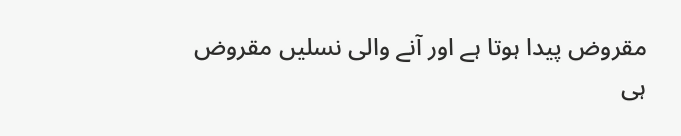مقروض پیدا ہوتا ہے اور آنے والی نسلیں مقروض ہی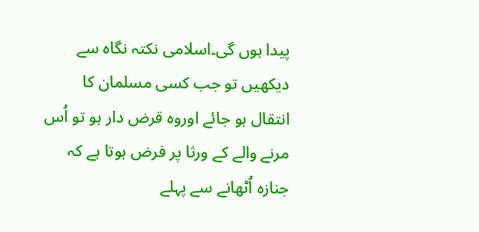پیدا ہوں گی۔اسلامی نکتہ نگاہ سے دیکھیں تو جب کسی مسلمان کا انتقال ہو جائے اوروہ قرض دار ہو تو اُس مرنے والے کے ورثا پر فرض ہوتا ہے کہ جنازہ اُٹھانے سے پہلے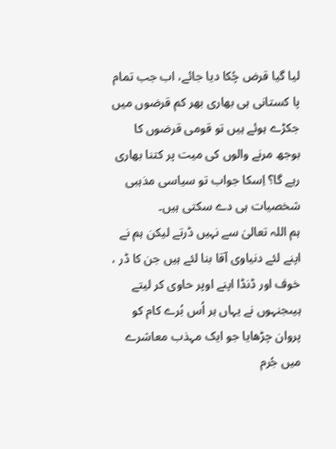لیا گیا قرض چُکا دیا جائے، اب جب تمام پا کستانی ہی بھاری بھر کم قرضوں میں جکڑے ہوئے ہیں تو قومی قرضوں کا بوجھ مرنے والوں کی میت پر کتنا بھاری رہے گا؟ اِسکا جواب تو سیاسی مذہبی شخصیات ہی دے سکتی ہیں۔
ہم اللہ تعالیٰ سے نہیں ڈرتے لیکن ہم نے اپنے لئے دنیاوی آقا بنا لئے ہیں جن کا ڈر ، خوف اور ڈنڈا اپنے اوپر حاوی کر لیتے ہیںجنہوں نے یہاں ہر اُس بُرے کام کو پروان چڑھایا جو ایک مہذب معاشرے میں جُرم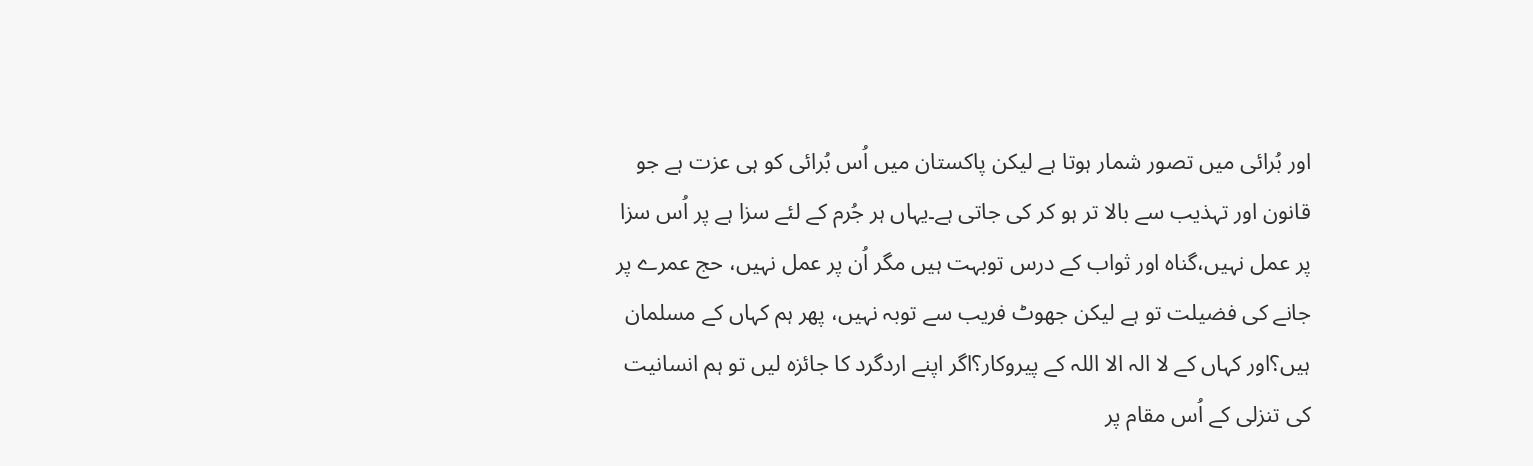اور بُرائی میں تصور شمار ہوتا ہے لیکن پاکستان میں اُس بُرائی کو ہی عزت ہے جو قانون اور تہذیب سے بالا تر ہو کر کی جاتی ہے۔یہاں ہر جُرم کے لئے سزا ہے پر اُس سزا پر عمل نہیں،گناہ اور ثواب کے درس توبہت ہیں مگر اُن پر عمل نہیں، حج عمرے پر جانے کی فضیلت تو ہے لیکن جھوٹ فریب سے توبہ نہیں، پھر ہم کہاں کے مسلمان ہیں؟اور کہاں کے لا الہ الا اللہ کے پیروکار؟اگر اپنے اردگرد کا جائزہ لیں تو ہم انسانیت کی تنزلی کے اُس مقام پر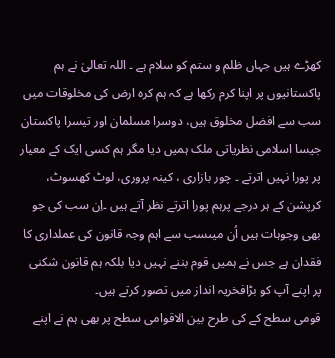کھڑے ہیں جہاں ظلم و ستم کو سلام ہے ۔ اللہ تعالیٰ نے ہم پاکستانیوں پر اپنا کرم رکھا ہے کہ ہم کرہ ارض کی مخلوقات میں سب سے افضل مخلوق ہیں، دوسرا مسلمان اور تیسرا پاکستان جیسا اسلامی نظریاتی ملک ہمیں دیا مگر ہم کسی ایک کے معیار پر پورا نہیں اترتے ۔ چور بازاری ، کینہ پروری، لوٹ کھسوٹ، کرپشن کے ہر درجے پرہم پورا اترتے نظر آتے ہیں ۔اِن سب کی جو بھی وجوہات ہیں اُن میںسب سے اہم وجہ قانون کی عملداری کا فقدان ہے جس نے ہمیں قوم بننے نہیں دیا بلکہ ہم قانون شکنی پر اپنے آپ کو بڑافخریہ انداز میں تصور کرتے ہیں۔
قومی سطح کے کی طرح بین الاقوامی سطح پر بھی ہم نے اپنے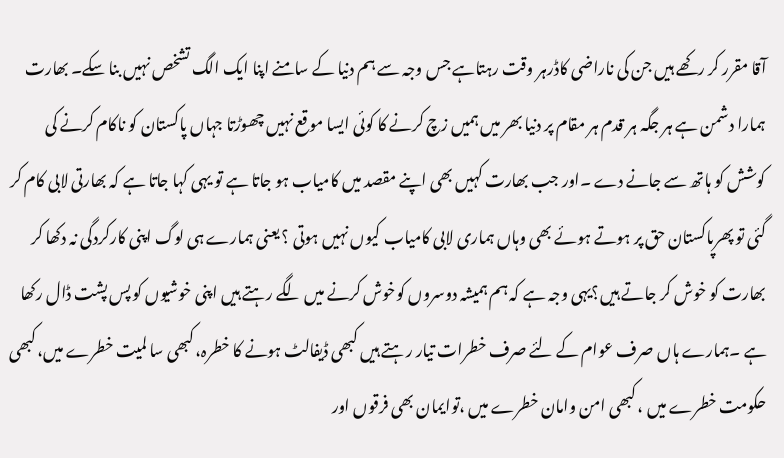آقا مقرر کر رکھے ہیں جن کی ناراضی کاڈرہر وقت رہتاہے جس وجہ سے ہم دنیا کے سامنے اپنا ایک الگ تشخص نہیں بنا سکے۔ بھارت ہمارا دشمن ہے ہر جگہ ہر قدم ہر مقام پر دنیا بھر میں ہمیں زچ کرنے کا کوئی ایسا موقع نہیں چھوڑتا جہاں پاکستان کو ناکام کرنے کی کوشش کو ہاتھ سے جانے دے ۔اور جب بھارت کہیں بھی اپنے مقصد میں کامیاب ہو جاتا ہے تو یہی کہا جاتا ہے کہ بھارتی لابی کام کر گئی تو پھرپاکستان حق پر ہوتے ہوئے بھی وہاں ہماری لابی کامیاب کیوں نہیں ہوتی ؟ یعنی ہمارے ہی لوگ اپنی کارکردگی نہ دکھا کر بھارت کو خوش کر جاتے ہیں؟یہی وجہ ہے کہ ہم ہمیشہ دوسروں کوخوش کرنے میں لگے رہتے ہیں اپنی خوشیوں کو پس پشت ڈال رکھا ہے ۔ہمارے ہاں صرف عوام کے لئے صرف خطرات تیار رہتے ہیں کبھی ڈیفالٹ ہونے کا خطرہ، کبھی سا لمیت خطرے میں، کبھی حکومت خطرے میں ، کبھی امن وامان خطرے میں ،توایمان بھی فرقوں اور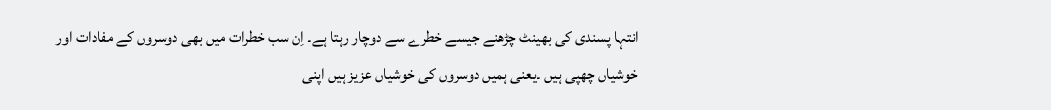انتہا پسندی کی بھینٹ چڑھنے جیسے خطرے سے دوچار رہتا ہے۔ اِن سب خطرات میں بھی دوسروں کے مفادات اور خوشیاں چھپی ہیں ۔یعنی ہمیں دوسروں کی خوشیاں عزیز ہیں اپنی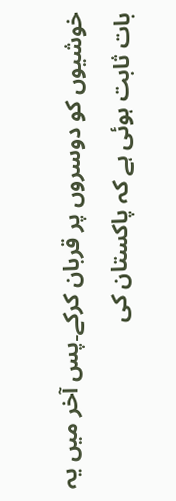خوشیوں کو دوسروں پر قربان کرکے۔پس آخر میں یہ بات ثابت ہوئی ہے کہ پاکستان کی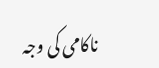ناکامی کی وجہ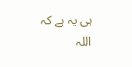ہی یہ ہے کہ اللہ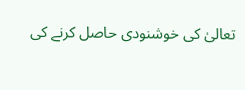تعالیٰ کی خوشنودی حاصل کرنے کی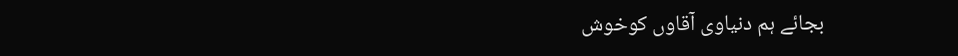بجائے ہم دنیاوی آقاوں کوخوش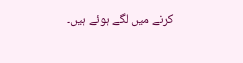کرنے میں لگے ہوئے ہیں۔